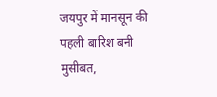जयपुर में मानसून की पहली बारिश बनी मुसीबत,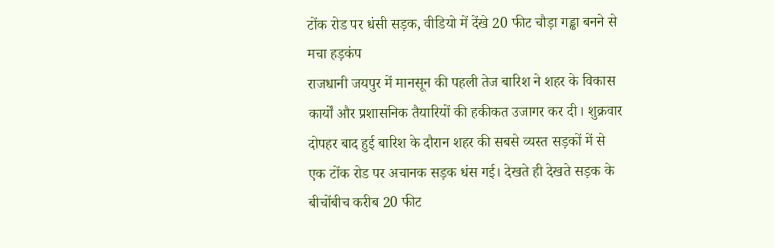टोंक रोड पर धंसी सड़क, वीडियो में देंखे 20 फीट चौड़ा गड्ढा बनने से मचा हड़कंप
राजधानी जयपुर में मानसून की पहली तेज बारिश ने शहर के विकास कार्यों और प्रशासनिक तैयारियों की हकीकत उजागर कर दी। शुक्रवार दोपहर बाद हुई बारिश के दौरान शहर की सबसे व्यस्त सड़कों में से एक टोंक रोड पर अचानक सड़क धंस गई। देखते ही देखते सड़क के बीचोंबीच करीब 20 फीट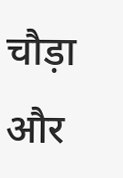चौड़ा और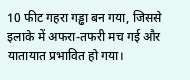10 फीट गहरा गड्ढा बन गया, जिससे इलाके में अफरा-तफरी मच गई और यातायात प्रभावित हो गया।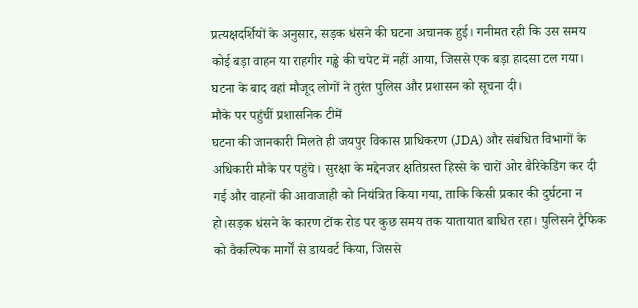प्रत्यक्षदर्शियों के अनुसार, सड़क धंसने की घटना अचानक हुई। गनीमत रही कि उस समय कोई बड़ा वाहन या राहगीर गड्ढे की चपेट में नहीं आया, जिससे एक बड़ा हादसा टल गया। घटना के बाद वहां मौजूद लोगों ने तुरंत पुलिस और प्रशासन को सूचना दी।
मौके पर पहुंचीं प्रशासनिक टीमें
घटना की जानकारी मिलते ही जयपुर विकास प्राधिकरण (JDA) और संबंधित विभागों के अधिकारी मौके पर पहुंचे। सुरक्षा के मद्देनजर क्षतिग्रस्त हिस्से के चारों ओर बैरिकेडिंग कर दी गई और वाहनों की आवाजाही को नियंत्रित किया गया, ताकि किसी प्रकार की दुर्घटना न हो।सड़क धंसने के कारण टोंक रोड पर कुछ समय तक यातायात बाधित रहा। पुलिसने ट्रैफिक को वैकल्पिक मार्गों से डायवर्ट किया, जिससे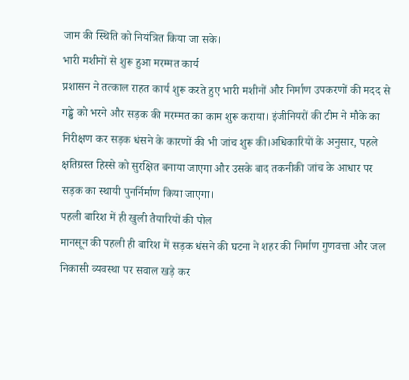जाम की स्थिति को नियंत्रित किया जा सके।
भारी मशीनों से शुरू हुआ मरम्मत कार्य
प्रशासन ने तत्काल राहत कार्य शुरू करते हुए भारी मशीनों और निर्माण उपकरणों की मदद से गड्ढे को भरने और सड़क की मरम्मत का काम शुरू कराया। इंजीनियरों की टीम ने मौके का निरीक्षण कर सड़क धंसने के कारणों की भी जांच शुरू की।अधिकारियों के अनुसार, पहले क्षतिग्रस्त हिस्से को सुरक्षित बनाया जाएगा और उसके बाद तकनीकी जांच के आधार पर सड़क का स्थायी पुनर्निर्माण किया जाएगा।
पहली बारिश में ही खुली तैयारियों की पोल
मानसून की पहली ही बारिश में सड़क धंसने की घटना ने शहर की निर्माण गुणवत्ता और जल निकासी व्यवस्था पर सवाल खड़े कर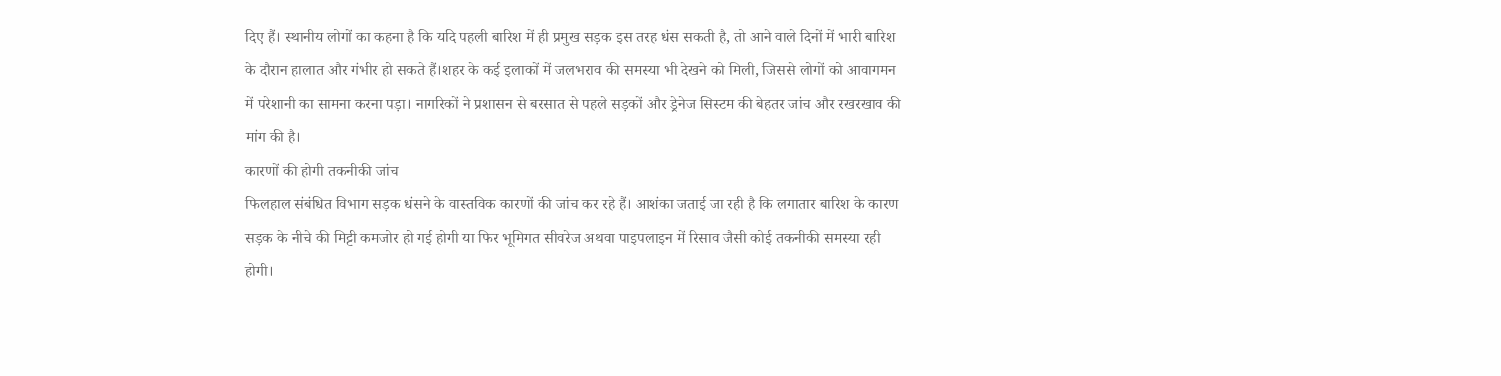दिए हैं। स्थानीय लोगों का कहना है कि यदि पहली बारिश में ही प्रमुख सड़क इस तरह धंस सकती है, तो आने वाले दिनों में भारी बारिश के दौरान हालात और गंभीर हो सकते हैं।शहर के कई इलाकों में जलभराव की समस्या भी देखने को मिली, जिससे लोगों को आवागमन में परेशानी का सामना करना पड़ा। नागरिकों ने प्रशासन से बरसात से पहले सड़कों और ड्रेनेज सिस्टम की बेहतर जांच और रखरखाव की मांग की है।
कारणों की होगी तकनीकी जांच
फिलहाल संबंधित विभाग सड़क धंसने के वास्तविक कारणों की जांच कर रहे हैं। आशंका जताई जा रही है कि लगातार बारिश के कारण सड़क के नीचे की मिट्टी कमजोर हो गई होगी या फिर भूमिगत सीवरेज अथवा पाइपलाइन में रिसाव जैसी कोई तकनीकी समस्या रही होगी।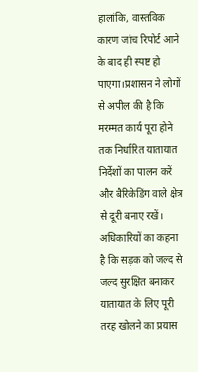हालांकि, वास्तविक कारण जांच रिपोर्ट आने के बाद ही स्पष्ट हो पाएगा।प्रशासन ने लोगों से अपील की है कि मरम्मत कार्य पूरा होने तक निर्धारित यातायात निर्देशों का पालन करें और बैरिकेडिंग वाले क्षेत्र से दूरी बनाए रखें। अधिकारियों का कहना है कि सड़क को जल्द से जल्द सुरक्षित बनाकर यातायात के लिए पूरी तरह खोलने का प्रयास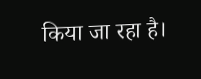किया जा रहा है।